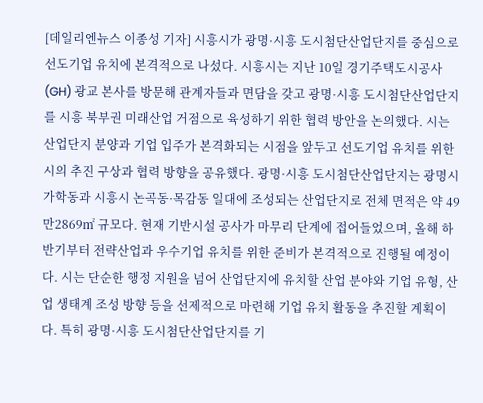[데일리엔뉴스 이종성 기자] 시흥시가 광명·시흥 도시첨단산업단지를 중심으로 선도기업 유치에 본격적으로 나섰다. 시흥시는 지난 10일 경기주택도시공사(GH) 광교 본사를 방문해 관계자들과 면담을 갖고 광명·시흥 도시첨단산업단지를 시흥 북부권 미래산업 거점으로 육성하기 위한 협력 방안을 논의했다. 시는 산업단지 분양과 기업 입주가 본격화되는 시점을 앞두고 선도기업 유치를 위한 시의 추진 구상과 협력 방향을 공유했다. 광명·시흥 도시첨단산업단지는 광명시 가학동과 시흥시 논곡동·목감동 일대에 조성되는 산업단지로 전체 면적은 약 49만2869㎡ 규모다. 현재 기반시설 공사가 마무리 단계에 접어들었으며, 올해 하반기부터 전략산업과 우수기업 유치를 위한 준비가 본격적으로 진행될 예정이다. 시는 단순한 행정 지원을 넘어 산업단지에 유치할 산업 분야와 기업 유형, 산업 생태계 조성 방향 등을 선제적으로 마련해 기업 유치 활동을 추진할 계획이다. 특히 광명·시흥 도시첨단산업단지를 기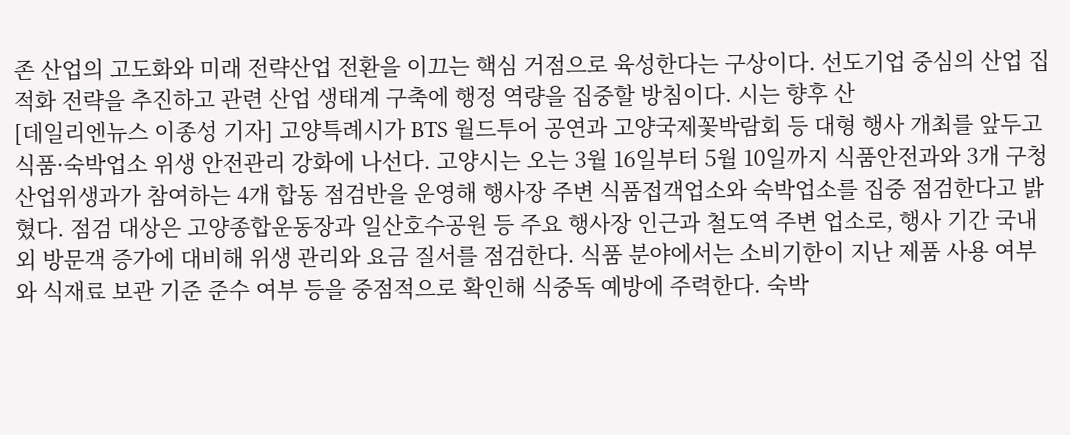존 산업의 고도화와 미래 전략산업 전환을 이끄는 핵심 거점으로 육성한다는 구상이다. 선도기업 중심의 산업 집적화 전략을 추진하고 관련 산업 생태계 구축에 행정 역량을 집중할 방침이다. 시는 향후 산
[데일리엔뉴스 이종성 기자] 고양특례시가 BTS 월드투어 공연과 고양국제꽃박람회 등 대형 행사 개최를 앞두고 식품·숙박업소 위생 안전관리 강화에 나선다. 고양시는 오는 3월 16일부터 5월 10일까지 식품안전과와 3개 구청 산업위생과가 참여하는 4개 합동 점검반을 운영해 행사장 주변 식품접객업소와 숙박업소를 집중 점검한다고 밝혔다. 점검 대상은 고양종합운동장과 일산호수공원 등 주요 행사장 인근과 철도역 주변 업소로, 행사 기간 국내외 방문객 증가에 대비해 위생 관리와 요금 질서를 점검한다. 식품 분야에서는 소비기한이 지난 제품 사용 여부와 식재료 보관 기준 준수 여부 등을 중점적으로 확인해 식중독 예방에 주력한다. 숙박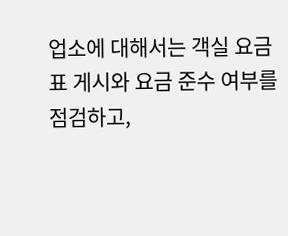업소에 대해서는 객실 요금표 게시와 요금 준수 여부를 점검하고,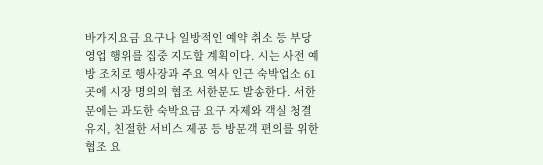바가지요금 요구나 일방적인 예약 취소 등 부당 영업 행위를 집중 지도할 계획이다. 시는 사전 예방 조치로 행사장과 주요 역사 인근 숙박업소 61곳에 시장 명의의 협조 서한문도 발송한다. 서한문에는 과도한 숙박요금 요구 자제와 객실 청결 유지, 친절한 서비스 제공 등 방문객 편의를 위한 협조 요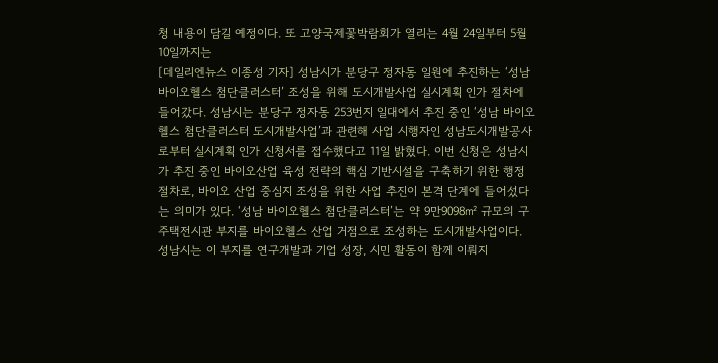청 내용이 담길 예정이다. 또 고양국제꽃박람회가 열리는 4월 24일부터 5월 10일까지는
[데일리엔뉴스 이종성 기자] 성남시가 분당구 정자동 일원에 추진하는 ‘성남 바이오헬스 첨단클러스터’ 조성을 위해 도시개발사업 실시계획 인가 절차에 들어갔다. 성남시는 분당구 정자동 253번지 일대에서 추진 중인 ‘성남 바이오헬스 첨단클러스터 도시개발사업’과 관련해 사업 시행자인 성남도시개발공사로부터 실시계획 인가 신청서를 접수했다고 11일 밝혔다. 이번 신청은 성남시가 추진 중인 바이오산업 육성 전략의 핵심 기반시설을 구축하기 위한 행정 절차로, 바이오 산업 중심지 조성을 위한 사업 추진이 본격 단계에 들어섰다는 의미가 있다. ‘성남 바이오헬스 첨단클러스터’는 약 9만9098㎡ 규모의 구 주택전시관 부지를 바이오헬스 산업 거점으로 조성하는 도시개발사업이다. 성남시는 이 부지를 연구개발과 기업 성장, 시민 활동이 함께 이뤄지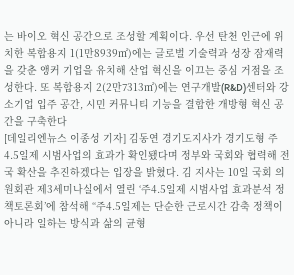는 바이오 혁신 공간으로 조성할 계획이다. 우선 탄천 인근에 위치한 복합용지 1(1만8939㎡)에는 글로벌 기술력과 성장 잠재력을 갖춘 앵커 기업을 유치해 산업 혁신을 이끄는 중심 거점을 조성한다. 또 복합용지 2(2만7313㎡)에는 연구개발(R&D)센터와 강소기업 입주 공간, 시민 커뮤니티 기능을 결합한 개방형 혁신 공간을 구축한다
[데일리엔뉴스 이종성 기자] 김동연 경기도지사가 경기도형 주4.5일제 시범사업의 효과가 확인됐다며 정부와 국회와 협력해 전국 확산을 추진하겠다는 입장을 밝혔다. 김 지사는 10일 국회 의원회관 제3세미나실에서 열린 ‘주4.5일제 시범사업 효과분석 정책토론회’에 참석해 “주4.5일제는 단순한 근로시간 감축 정책이 아니라 일하는 방식과 삶의 균형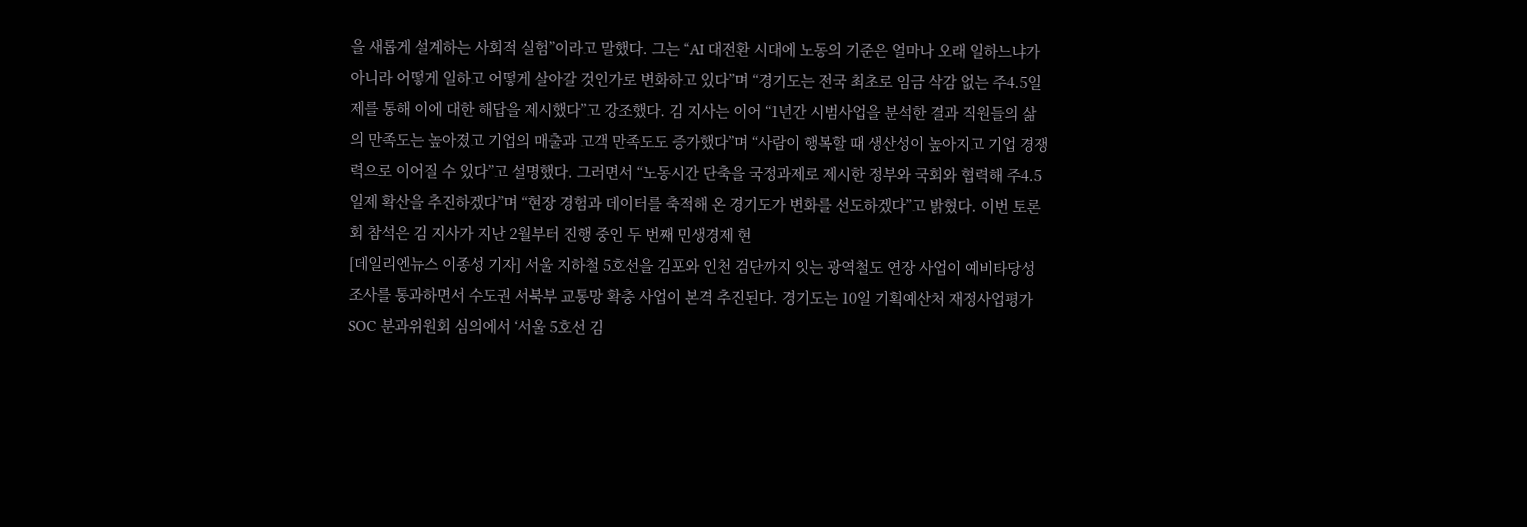을 새롭게 설계하는 사회적 실험”이라고 말했다. 그는 “AI 대전환 시대에 노동의 기준은 얼마나 오래 일하느냐가 아니라 어떻게 일하고 어떻게 살아갈 것인가로 변화하고 있다”며 “경기도는 전국 최초로 임금 삭감 없는 주4.5일제를 통해 이에 대한 해답을 제시했다”고 강조했다. 김 지사는 이어 “1년간 시범사업을 분석한 결과 직원들의 삶의 만족도는 높아졌고 기업의 매출과 고객 만족도도 증가했다”며 “사람이 행복할 때 생산성이 높아지고 기업 경쟁력으로 이어질 수 있다”고 설명했다. 그러면서 “노동시간 단축을 국정과제로 제시한 정부와 국회와 협력해 주4.5일제 확산을 추진하겠다”며 “현장 경험과 데이터를 축적해 온 경기도가 변화를 선도하겠다”고 밝혔다. 이번 토론회 참석은 김 지사가 지난 2월부터 진행 중인 두 번째 민생경제 현
[데일리엔뉴스 이종성 기자] 서울 지하철 5호선을 김포와 인천 검단까지 잇는 광역철도 연장 사업이 예비타당성조사를 통과하면서 수도권 서북부 교통망 확충 사업이 본격 추진된다. 경기도는 10일 기획예산처 재정사업평가 SOC 분과위원회 심의에서 ‘서울 5호선 김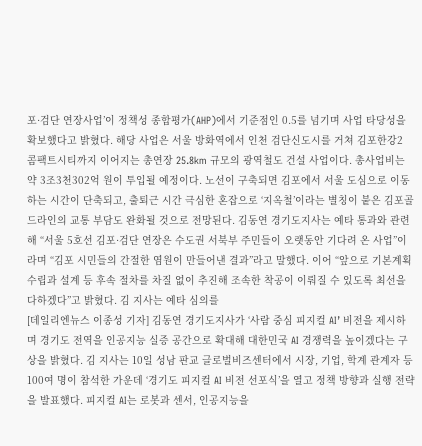포·검단 연장사업’이 정책성 종합평가(AHP)에서 기준점인 0.5를 넘기며 사업 타당성을 확보했다고 밝혔다. 해당 사업은 서울 방화역에서 인천 검단신도시를 거쳐 김포한강2 콤팩트시티까지 이어지는 총연장 25.8km 규모의 광역철도 건설 사업이다. 총사업비는 약 3조3천302억 원이 투입될 예정이다. 노선이 구축되면 김포에서 서울 도심으로 이동하는 시간이 단축되고, 출퇴근 시간 극심한 혼잡으로 ‘지옥철’이라는 별칭이 붙은 김포골드라인의 교통 부담도 완화될 것으로 전망된다. 김동연 경기도지사는 예타 통과와 관련해 “서울 5호선 김포·검단 연장은 수도권 서북부 주민들이 오랫동안 기다려 온 사업”이라며 “김포 시민들의 간절한 염원이 만들어낸 결과”라고 말했다. 이어 “앞으로 기본계획 수립과 설계 등 후속 절차를 차질 없이 추진해 조속한 착공이 이뤄질 수 있도록 최선을 다하겠다”고 밝혔다. 김 지사는 예타 심의를
[데일리엔뉴스 이종성 기자] 김동연 경기도지사가 ‘사람 중심 피지컬 AI’ 비전을 제시하며 경기도 전역을 인공지능 실증 공간으로 확대해 대한민국 AI 경쟁력을 높이겠다는 구상을 밝혔다. 김 지사는 10일 성남 판교 글로벌비즈센터에서 시장, 기업, 학계 관계자 등 100여 명이 참석한 가운데 ‘경기도 피지컬 AI 비전 선포식’을 열고 정책 방향과 실행 전략을 발표했다. 피지컬 AI는 로봇과 센서, 인공지능을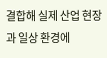결합해 실제 산업 현장과 일상 환경에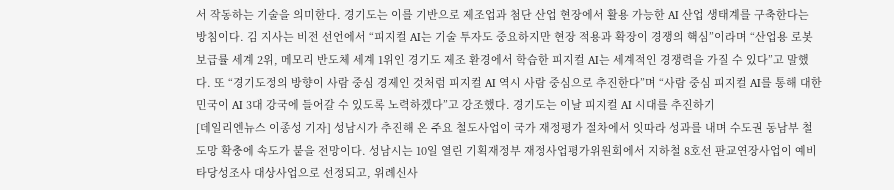서 작동하는 기술을 의미한다. 경기도는 이를 기반으로 제조업과 첨단 산업 현장에서 활용 가능한 AI 산업 생태계를 구축한다는 방침이다. 김 지사는 비전 선언에서 “피지컬 AI는 기술 투자도 중요하지만 현장 적용과 확장이 경쟁의 핵심”이라며 “산업용 로봇 보급률 세계 2위, 메모리 반도체 세계 1위인 경기도 제조 환경에서 학습한 피지컬 AI는 세계적인 경쟁력을 가질 수 있다”고 말했다. 또 “경기도정의 방향이 사람 중심 경제인 것처럼 피지컬 AI 역시 사람 중심으로 추진한다”며 “사람 중심 피지컬 AI를 통해 대한민국이 AI 3대 강국에 들어갈 수 있도록 노력하겠다”고 강조했다. 경기도는 이날 피지컬 AI 시대를 추진하기
[데일리엔뉴스 이종성 기자] 성남시가 추진해 온 주요 철도사업이 국가 재정평가 절차에서 잇따라 성과를 내며 수도권 동남부 철도망 확충에 속도가 붙을 전망이다. 성남시는 10일 열린 기획재정부 재정사업평가위원회에서 지하철 8호선 판교연장사업이 예비타당성조사 대상사업으로 선정되고, 위례신사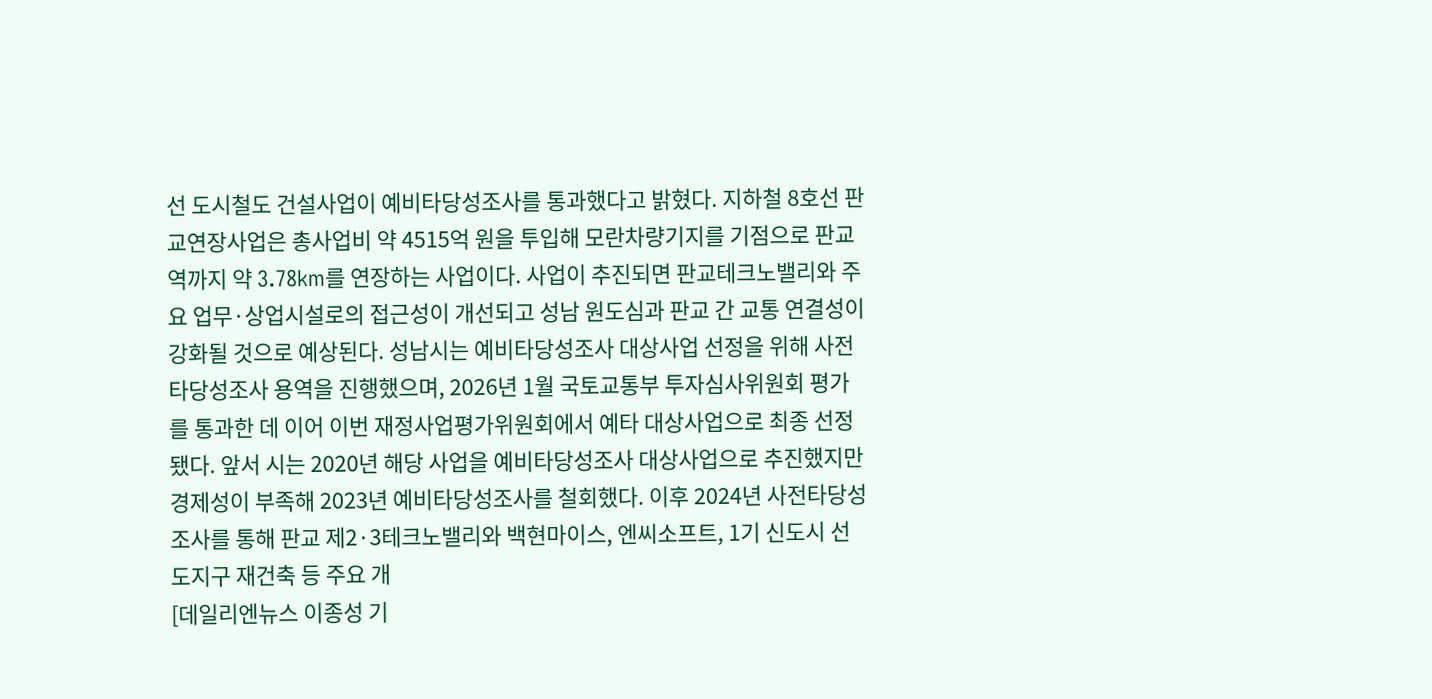선 도시철도 건설사업이 예비타당성조사를 통과했다고 밝혔다. 지하철 8호선 판교연장사업은 총사업비 약 4515억 원을 투입해 모란차량기지를 기점으로 판교역까지 약 3.78km를 연장하는 사업이다. 사업이 추진되면 판교테크노밸리와 주요 업무·상업시설로의 접근성이 개선되고 성남 원도심과 판교 간 교통 연결성이 강화될 것으로 예상된다. 성남시는 예비타당성조사 대상사업 선정을 위해 사전타당성조사 용역을 진행했으며, 2026년 1월 국토교통부 투자심사위원회 평가를 통과한 데 이어 이번 재정사업평가위원회에서 예타 대상사업으로 최종 선정됐다. 앞서 시는 2020년 해당 사업을 예비타당성조사 대상사업으로 추진했지만 경제성이 부족해 2023년 예비타당성조사를 철회했다. 이후 2024년 사전타당성조사를 통해 판교 제2·3테크노밸리와 백현마이스, 엔씨소프트, 1기 신도시 선도지구 재건축 등 주요 개
[데일리엔뉴스 이종성 기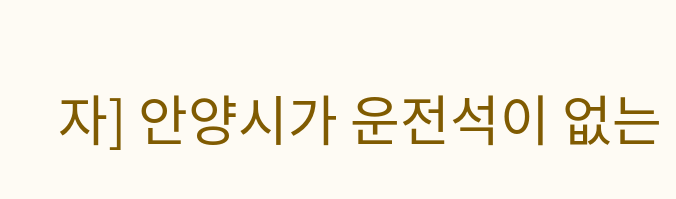자] 안양시가 운전석이 없는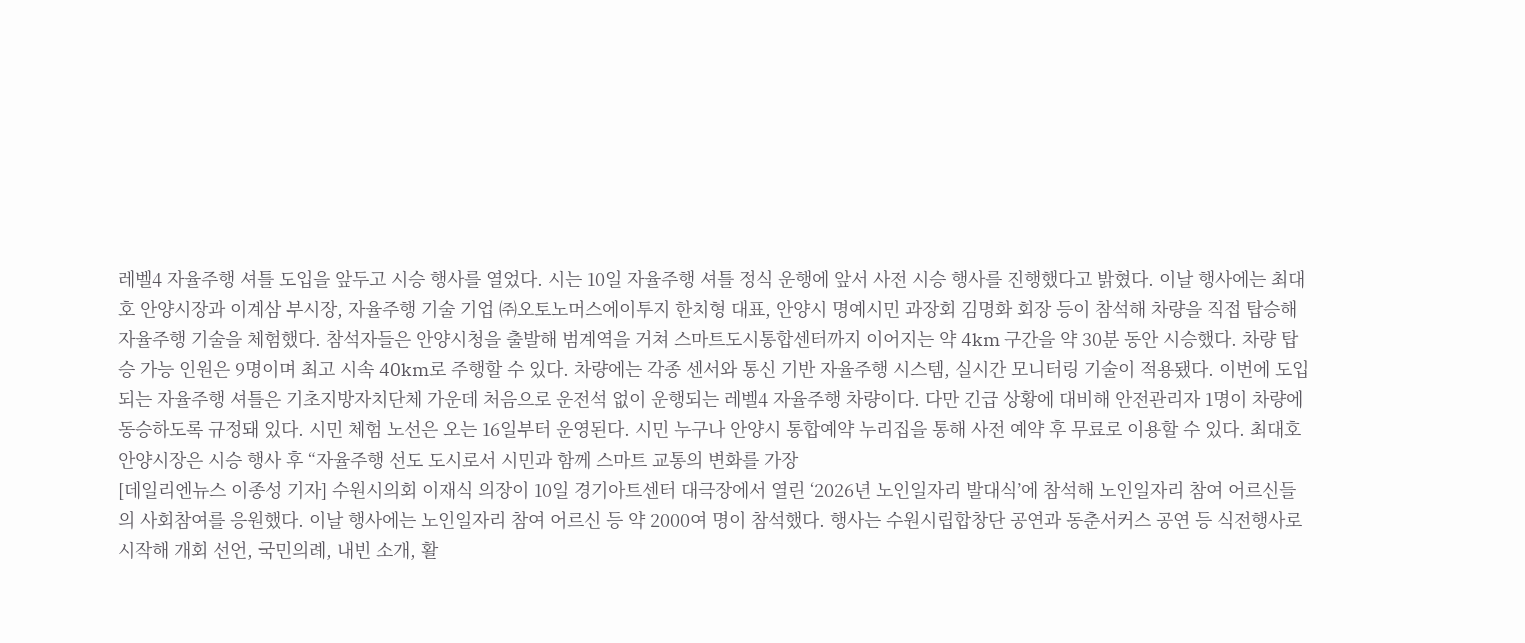레벨4 자율주행 셔틀 도입을 앞두고 시승 행사를 열었다. 시는 10일 자율주행 셔틀 정식 운행에 앞서 사전 시승 행사를 진행했다고 밝혔다. 이날 행사에는 최대호 안양시장과 이계삼 부시장, 자율주행 기술 기업 ㈜오토노머스에이투지 한치형 대표, 안양시 명예시민 과장회 김명화 회장 등이 참석해 차량을 직접 탑승해 자율주행 기술을 체험했다. 참석자들은 안양시청을 출발해 범계역을 거쳐 스마트도시통합센터까지 이어지는 약 4km 구간을 약 30분 동안 시승했다. 차량 탑승 가능 인원은 9명이며 최고 시속 40km로 주행할 수 있다. 차량에는 각종 센서와 통신 기반 자율주행 시스템, 실시간 모니터링 기술이 적용됐다. 이번에 도입되는 자율주행 셔틀은 기초지방자치단체 가운데 처음으로 운전석 없이 운행되는 레벨4 자율주행 차량이다. 다만 긴급 상황에 대비해 안전관리자 1명이 차량에 동승하도록 규정돼 있다. 시민 체험 노선은 오는 16일부터 운영된다. 시민 누구나 안양시 통합예약 누리집을 통해 사전 예약 후 무료로 이용할 수 있다. 최대호 안양시장은 시승 행사 후 “자율주행 선도 도시로서 시민과 함께 스마트 교통의 변화를 가장
[데일리엔뉴스 이종성 기자] 수원시의회 이재식 의장이 10일 경기아트센터 대극장에서 열린 ‘2026년 노인일자리 발대식’에 참석해 노인일자리 참여 어르신들의 사회참여를 응원했다. 이날 행사에는 노인일자리 참여 어르신 등 약 2000여 명이 참석했다. 행사는 수원시립합창단 공연과 동춘서커스 공연 등 식전행사로 시작해 개회 선언, 국민의례, 내빈 소개, 활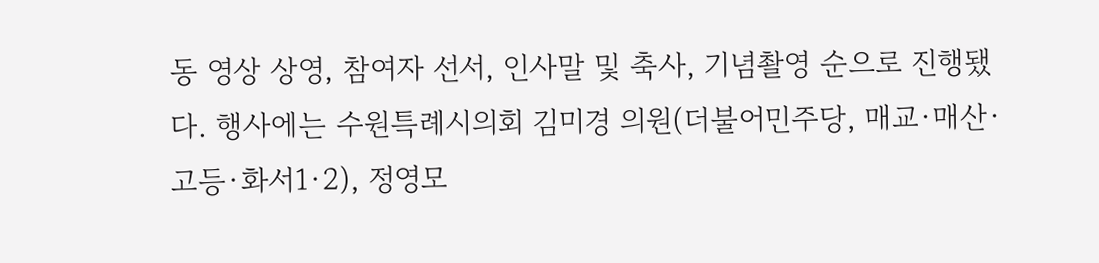동 영상 상영, 참여자 선서, 인사말 및 축사, 기념촬영 순으로 진행됐다. 행사에는 수원특례시의회 김미경 의원(더불어민주당, 매교·매산·고등·화서1·2), 정영모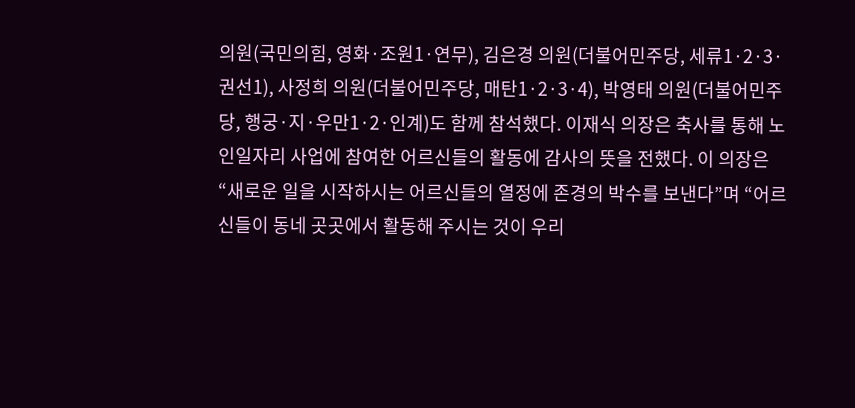의원(국민의힘, 영화·조원1·연무), 김은경 의원(더불어민주당, 세류1·2·3·권선1), 사정희 의원(더불어민주당, 매탄1·2·3·4), 박영태 의원(더불어민주당, 행궁·지·우만1·2·인계)도 함께 참석했다. 이재식 의장은 축사를 통해 노인일자리 사업에 참여한 어르신들의 활동에 감사의 뜻을 전했다. 이 의장은 “새로운 일을 시작하시는 어르신들의 열정에 존경의 박수를 보낸다”며 “어르신들이 동네 곳곳에서 활동해 주시는 것이 우리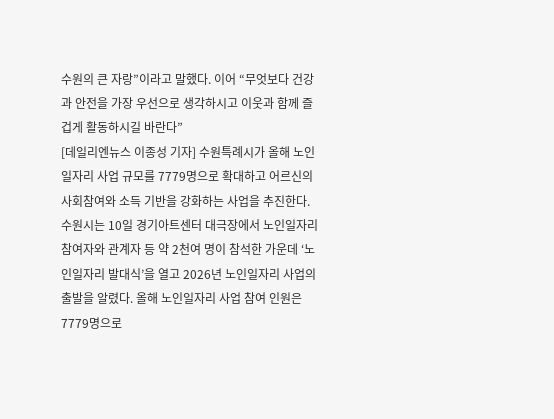수원의 큰 자랑”이라고 말했다. 이어 “무엇보다 건강과 안전을 가장 우선으로 생각하시고 이웃과 함께 즐겁게 활동하시길 바란다”
[데일리엔뉴스 이종성 기자] 수원특례시가 올해 노인일자리 사업 규모를 7779명으로 확대하고 어르신의 사회참여와 소득 기반을 강화하는 사업을 추진한다. 수원시는 10일 경기아트센터 대극장에서 노인일자리 참여자와 관계자 등 약 2천여 명이 참석한 가운데 ‘노인일자리 발대식’을 열고 2026년 노인일자리 사업의 출발을 알렸다. 올해 노인일자리 사업 참여 인원은 7779명으로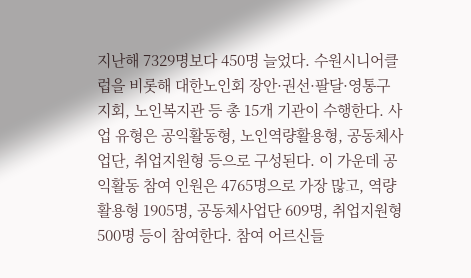지난해 7329명보다 450명 늘었다. 수원시니어클럽을 비롯해 대한노인회 장안·권선·팔달·영통구 지회, 노인복지관 등 총 15개 기관이 수행한다. 사업 유형은 공익활동형, 노인역량활용형, 공동체사업단, 취업지원형 등으로 구성된다. 이 가운데 공익활동 참여 인원은 4765명으로 가장 많고, 역량활용형 1905명, 공동체사업단 609명, 취업지원형 500명 등이 참여한다. 참여 어르신들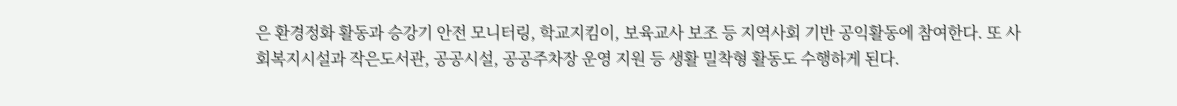은 환경정화 활동과 승강기 안전 모니터링, 학교지킴이, 보육교사 보조 등 지역사회 기반 공익활동에 참여한다. 또 사회복지시설과 작은도서관, 공공시설, 공공주차장 운영 지원 등 생활 밀착형 활동도 수행하게 된다.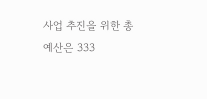사업 추진을 위한 총 예산은 333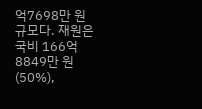억7698만 원 규모다. 재원은 국비 166억8849만 원(50%),